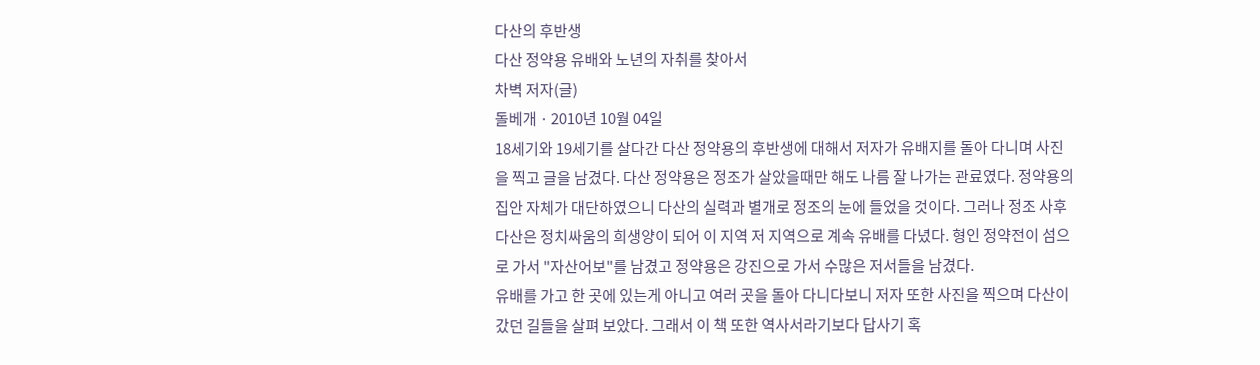다산의 후반생
다산 정약용 유배와 노년의 자취를 찾아서
차벽 저자(글)
돌베개 · 2010년 10월 04일
18세기와 19세기를 살다간 다산 정약용의 후반생에 대해서 저자가 유배지를 돌아 다니며 사진을 찍고 글을 남겼다. 다산 정약용은 정조가 살았을때만 해도 나름 잘 나가는 관료였다. 정약용의 집안 자체가 대단하였으니 다산의 실력과 별개로 정조의 눈에 들었을 것이다. 그러나 정조 사후 다산은 정치싸움의 희생양이 되어 이 지역 저 지역으로 계속 유배를 다녔다. 형인 정약전이 섬으로 가서 "자산어보"를 남겼고 정약용은 강진으로 가서 수많은 저서들을 남겼다.
유배를 가고 한 곳에 있는게 아니고 여러 곳을 돌아 다니다보니 저자 또한 사진을 찍으며 다산이 갔던 길들을 살펴 보았다. 그래서 이 책 또한 역사서라기보다 답사기 혹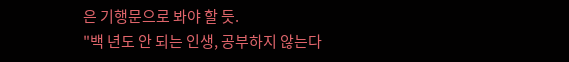은 기행문으로 봐야 할 듯.
"백 년도 안 되는 인생, 공부하지 않는다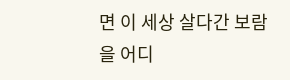면 이 세상 살다간 보람을 어디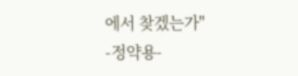에서 찾겠는가"
-정약용-